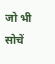जो भी सोचें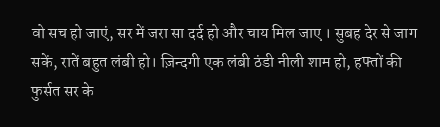वो सच हो जाएं, सर में जरा सा दर्द हो और चाय मिल जाए । सुबह देर से जाग सकें, रातें बहुत लंबी हो। ज़िन्दगी एक लंबी ठंडी नीली शाम हो, हफ्तों की फुर्सत सर के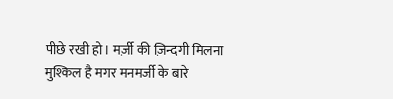पीछे रखी हो। मर्ज़ी की ज़िन्दगी मिलना मुश्किल है मगर मनमर्जी के बारे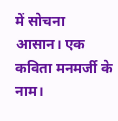में सोचना आसान। एक कविता मनमर्जी के नाम।